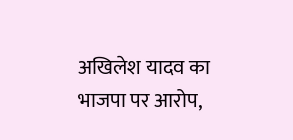अखिलेश यादव का भाजपा पर आरोप,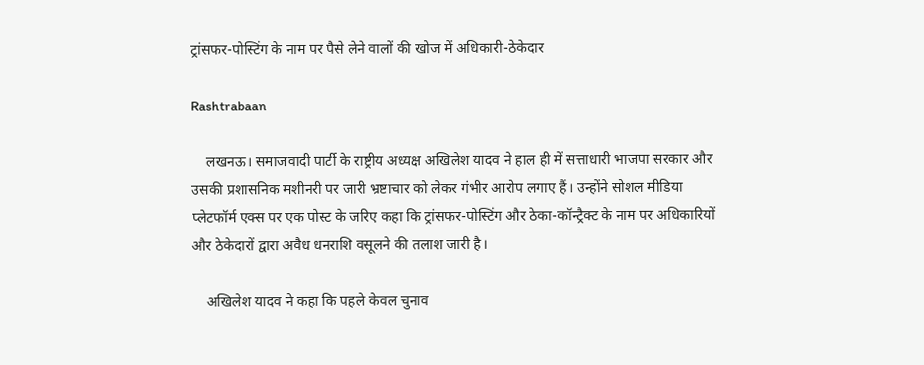ट्रांसफर-पोस्टिंग के नाम पर पैसे लेने वालों की खोज में अधिकारी-ठेकेदार

Rashtrabaan

    लखनऊ। समाजवादी पार्टी के राष्ट्रीय अध्यक्ष अखिलेश यादव ने हाल ही में सत्ताधारी भाजपा सरकार और उसकी प्रशासनिक मशीनरी पर जारी भ्रष्टाचार को लेकर गंभीर आरोप लगाए हैं। उन्होंने सोशल मीडिया प्लेटफॉर्म एक्स पर एक पोस्ट के जरिए कहा कि ट्रांसफर-पोस्टिंग और ठेका-कॉन्ट्रैक्ट के नाम पर अधिकारियों और ठेकेदारों द्वारा अवैध धनराशि वसूलने की तलाश जारी है।

    अखिलेश यादव ने कहा कि पहले केवल चुनाव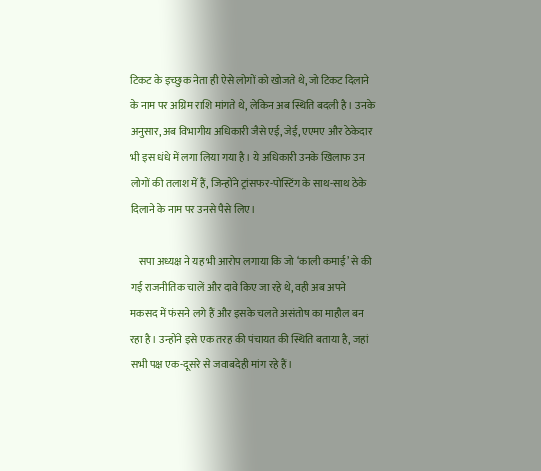टिकट के इच्छुक नेता ही ऐसे लोगों को खोजते थे, जो टिकट दिलाने के नाम पर अग्रिम राशि मांगते थे, लेकिन अब स्थिति बदली है। उनके अनुसार, अब विभागीय अधिकारी जैसे एई, जेई, एएमए और ठेकेदार भी इस धंधे में लगा लिया गया है। ये अधिकारी उनके खिलाफ उन लोगों की तलाश में हैं, जिन्होंने ट्रांसफर-पोस्टिंग के साथ-साथ ठेके दिलाने के नाम पर उनसे पैसे लिए।

    सपा अध्यक्ष ने यह भी आरोप लगाया कि जो ‘काली कमाई’ से की गई राजनीतिक चालें और दावे किए जा रहे थे, वही अब अपने मकसद में फंसने लगे हैं और इसके चलते असंतोष का माहौल बन रहा है। उन्होंने इसे एक तरह की पंचायत की स्थिति बताया है, जहां सभी पक्ष एक-दूसरे से जवाबदेही मांग रहे हैं।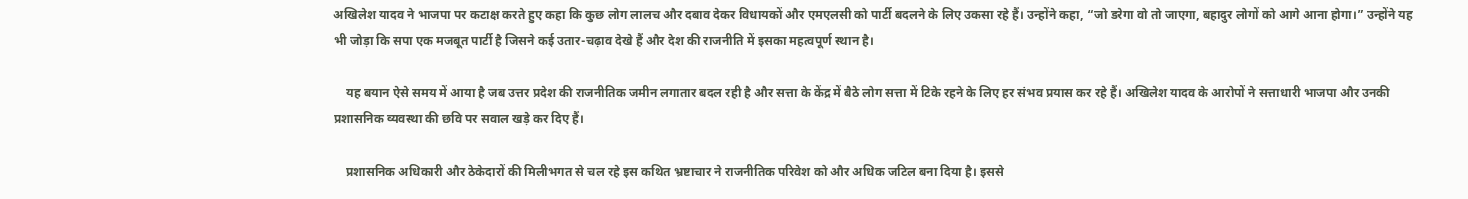अखिलेश यादव ने भाजपा पर कटाक्ष करते हुए कहा कि कुछ लोग लालच और दबाव देकर विधायकों और एमएलसी को पार्टी बदलने के लिए उकसा रहे हैं। उन्होंने कहा, “जो डरेगा वो तो जाएगा, बहादुर लोगों को आगे आना होगा।” उन्होंने यह भी जोड़ा कि सपा एक मजबूत पार्टी है जिसने कई उतार-चढ़ाव देखे हैं और देश की राजनीति में इसका महत्वपूर्ण स्थान है।

    यह बयान ऐसे समय में आया है जब उत्तर प्रदेश की राजनीतिक जमीन लगातार बदल रही है और सत्ता के केंद्र में बैठे लोग सत्ता में टिके रहने के लिए हर संभव प्रयास कर रहे हैं। अखिलेश यादव के आरोपों ने सत्ताधारी भाजपा और उनकी प्रशासनिक व्यवस्था की छवि पर सवाल खड़े कर दिए हैं।

    प्रशासनिक अधिकारी और ठेकेदारों की मिलीभगत से चल रहे इस कथित भ्रष्टाचार ने राजनीतिक परिवेश को और अधिक जटिल बना दिया है। इससे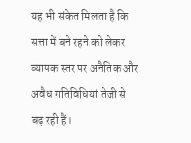यह भी संकेत मिलता है कि सत्ता में बने रहने को लेकर व्यापक स्तर पर अनैतिक और अवैध गतिविधियां तेजी से बढ़ रही हैं।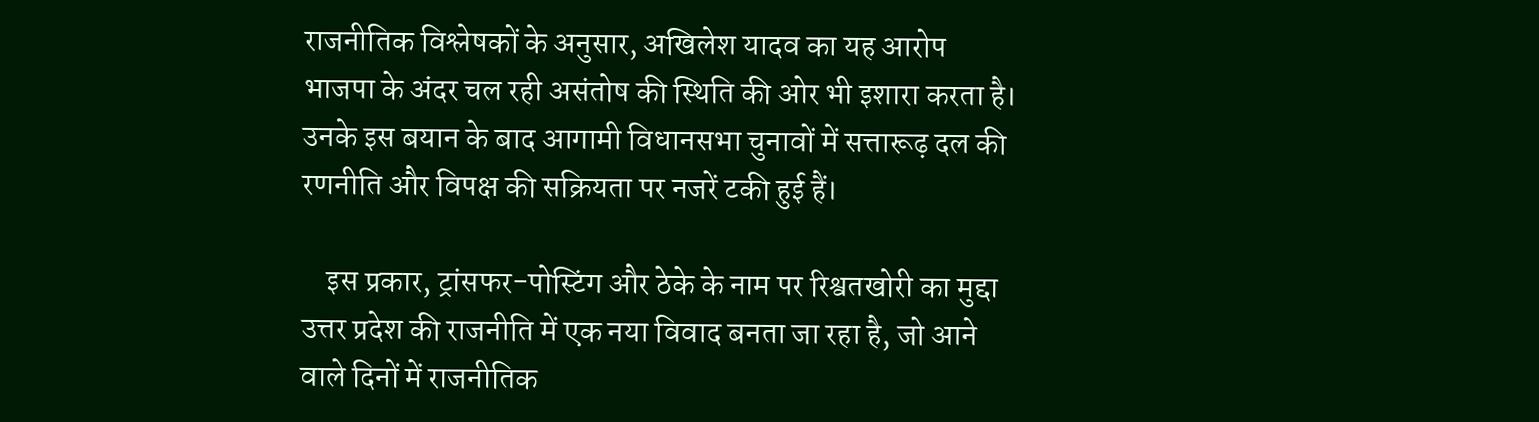राजनीतिक विश्लेषकों के अनुसार, अखिलेश यादव का यह आरोप भाजपा के अंदर चल रही असंतोष की स्थिति की ओर भी इशारा करता है। उनके इस बयान के बाद आगामी विधानसभा चुनावों में सत्तारूढ़ दल की रणनीति और विपक्ष की सक्रियता पर नजरें टकी हुई हैं।

    इस प्रकार, ट्रांसफर-पोस्टिंग और ठेके के नाम पर रिश्वतखोरी का मुद्दा उत्तर प्रदेश की राजनीति में एक नया विवाद बनता जा रहा है, जो आने वाले दिनों में राजनीतिक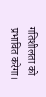गतिशीलता को प्रभावित करेगा।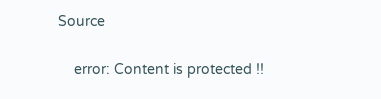Source

    error: Content is protected !!